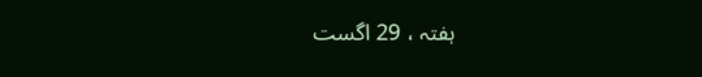ہفتہ ، 29 اگست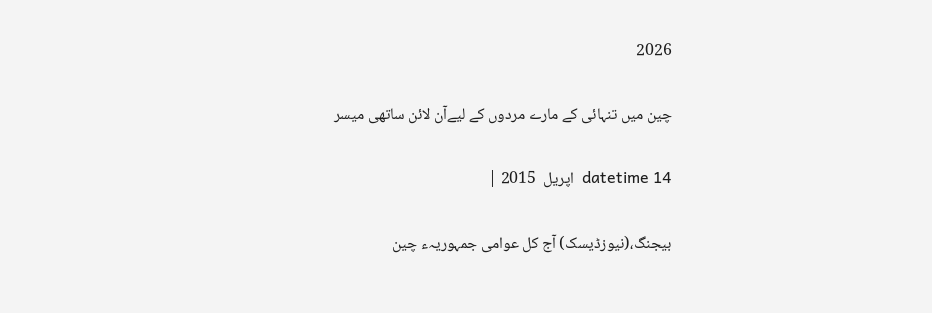2026

چین میں تنہائی کے مارے مردوں کے لیےآن لائن ساتھی میسر

datetime 14  اپریل  2015 |

بیجنگ،(نیوزڈیسک) آج کل عوامی جمہوریہء چین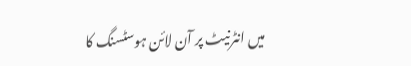میں انٹرنیٹ پر آن لائن ہوسٹسنگ کا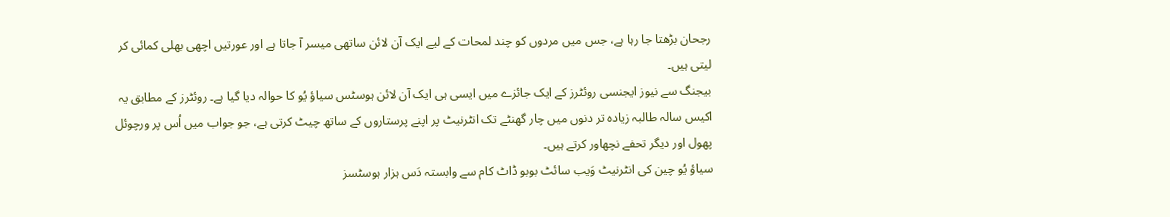رجحان بڑھتا جا رہا ہے، جس میں مردوں کو چند لمحات کے لیے ایک آن لائن ساتھی میسر آ جاتا ہے اور عورتیں اچھی بھلی کمائی کر لیتی ہیں۔
بیجنگ سے نیوز ایجنسی روئٹرز کے ایک جائزے میں ایسی ہی ایک آن لائن ہوسٹس سیاؤ یُو کا حوالہ دیا گیا ہے۔ روئٹرز کے مطابق یہ اکیس سالہ طالبہ زیادہ تر دنوں میں چار گھنٹے تک انٹرنیٹ پر اپنے پرستاروں کے ساتھ چیٹ کرتی ہے، جو جواب میں اُس پر ورچوئل پھول اور دیگر تحفے نچھاور کرتے ہیں۔
سیاؤ یُو چین کی انٹرنیٹ وَیب سائٹ بوبو ڈاٹ کام سے وابستہ دَس ہزار ہوسٹسز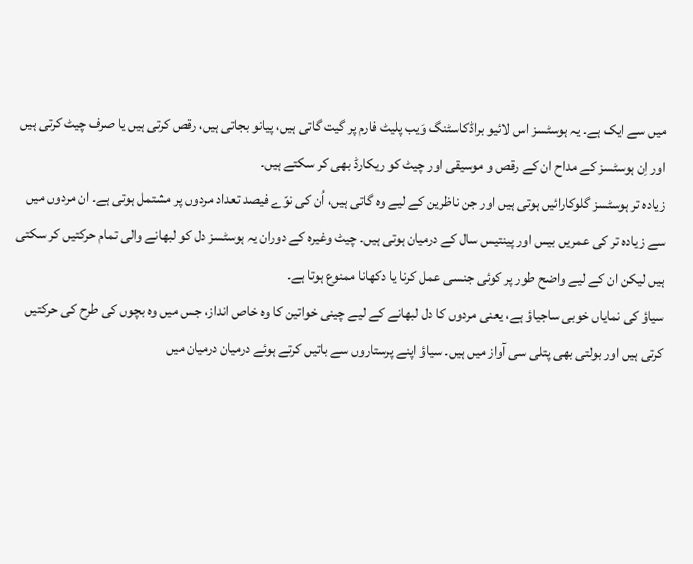میں سے ایک ہے۔ یہ ہوسٹسز اس لائیو براڈکاسٹنگ وَیب پلیٹ فارم پر گیت گاتی ہیں، پیانو بجاتی ہیں، رقص کرتی ہیں یا صرف چیٹ کرتی ہیں اور اِن ہوسٹسز کے مداح ان کے رقص و موسیقی اور چیٹ کو ریکارڈ بھی کر سکتے ہیں۔
زیادہ تر ہوسٹسز گلوکارائیں ہوتی ہیں اور جن ناظرین کے لیے وہ گاتی ہیں، اُن کی نوّے فیصد تعداد مردوں پر مشتمل ہوتی ہے۔ ان مردوں میں سے زیادہ تر کی عمریں بیس اور پینتیس سال کے درمیان ہوتی ہیں۔ چیٹ وغیرہ کے دوران یہ ہوسٹسز دل کو لبھانے والی تمام حرکتیں کر سکتی ہیں لیکن ان کے لیے واضح طور پر کوئی جنسی عمل کرنا یا دکھانا ممنوع ہوتا ہے۔
سیاؤ کی نمایاں خوبی ساجیاؤ ہے، یعنی مردوں کا دل لبھانے کے لیے چینی خواتین کا وہ خاص انداز، جس میں وہ بچوں کی طرح کی حرکتیں کرتی ہیں اور بولتی بھی پتلی سی آواز میں ہیں۔ سیاؤ اپنے پرستاروں سے باتیں کرتے ہوئے درمیان درمیان میں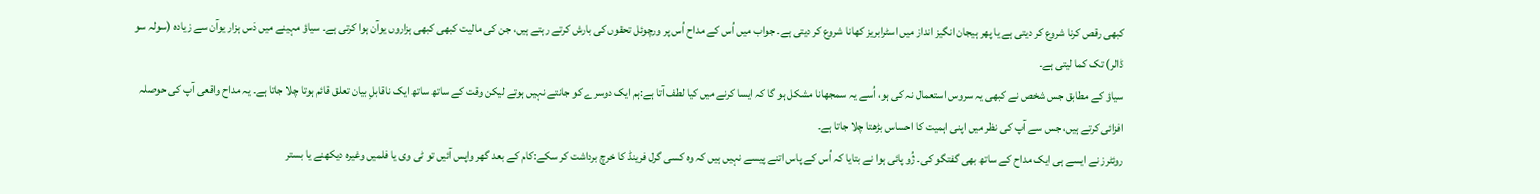کبھی رقص کرنا شروع کر دیتی ہے یا پھر ہیجان انگیز انداز میں اسٹرابریز کھانا شروع کر دیتی ہے۔ جواب میں اُس کے مداح اُس پر ورچوئل تحقوں کی بارش کرتے رہتے ہیں، جن کی مالیت کبھی کبھی ہزاروں یوآن ہوا کرتی ہے۔ سیاؤ مہینے میں دَس ہزار یوآن سے زیادہ (سولہ سو ڈالر) تک کما لیتی ہے۔
سیاؤ کے مطابق جس شخص نے کبھی یہ سروس استعمال نہ کی ہو، اُسے یہ سمجھانا مشکل ہو گا کہ ایسا کرنے میں کیا لطف آتا ہے:ہم ایک دوسرے کو جانتے نہیں ہوتے لیکن وقت کے ساتھ ساتھ ایک ناقابلِ بیان تعلق قائم ہوتا چلا جاتا ہے۔ یہ مداح واقعی آپ کی حوصلہ افزائی کرتے ہیں، جس سے آپ کی نظر میں اپنی اہمیت کا احساس بڑھتا چلا جاتا ہے۔
روئٹرز نے ایسے ہی ایک مداح کے ساتھ بھی گفتگو کی۔ ژُو پائی ہوا نے بتایا کہ اُس کے پاس اتنے پیسے نہیں ہیں کہ وہ کسی گرل فرینڈ کا خرچ برداشت کر سکے:کام کے بعد گھر واپس آئیں تو ٹی وی یا فلمیں وغیرہ دیکھنے یا بستر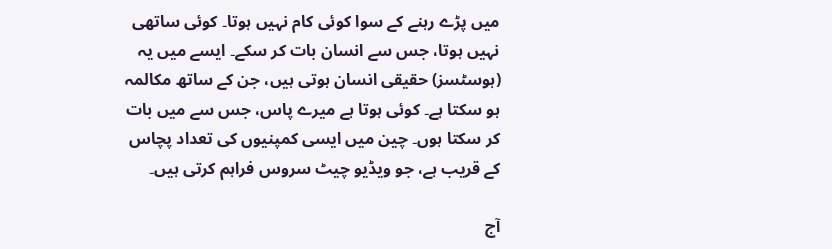میں پڑے رہنے کے سوا کوئی کام نہیں ہوتا۔ کوئی ساتھی نہیں ہوتا، جس سے انسان بات کر سکے۔ ایسے میں یہ (ہوسٹسز) حقیقی انسان ہوتی ہیں، جن کے ساتھ مکالمہ ہو سکتا ہے۔ کوئی ہوتا ہے میرے پاس، جس سے میں بات کر سکتا ہوں۔ چین میں ایسی کمپنیوں کی تعداد پچاس کے قریب ہے، جو ویڈیو چیٹ سروس فراہم کرتی ہیں۔

آج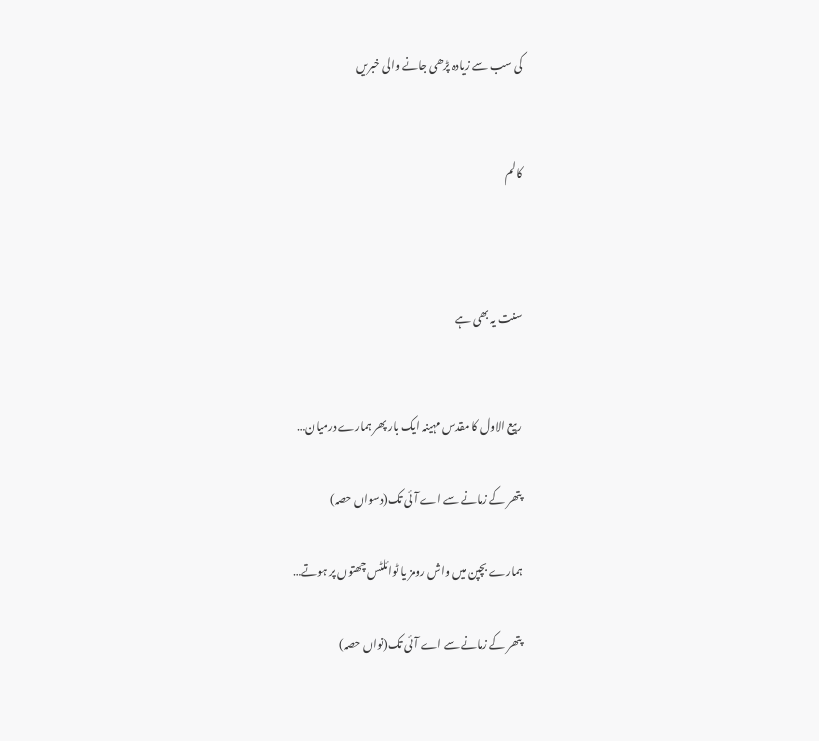کی سب سے زیادہ پڑھی جانے والی خبریں


کالم



سنت یہ بھی ہے


ربیع الاول کا مقدس مہینہ ایک بار پھر ہمارے درمیان…

پتھر کے زمانے سے اے آئی تک(دسواں حصہ)

ہمارے بچپن میں واش رومز یا ٹوائلٹس چھتوں پر ہوتے…

پتھر کے زمانے سے اے آئی تک(نواں حصہ)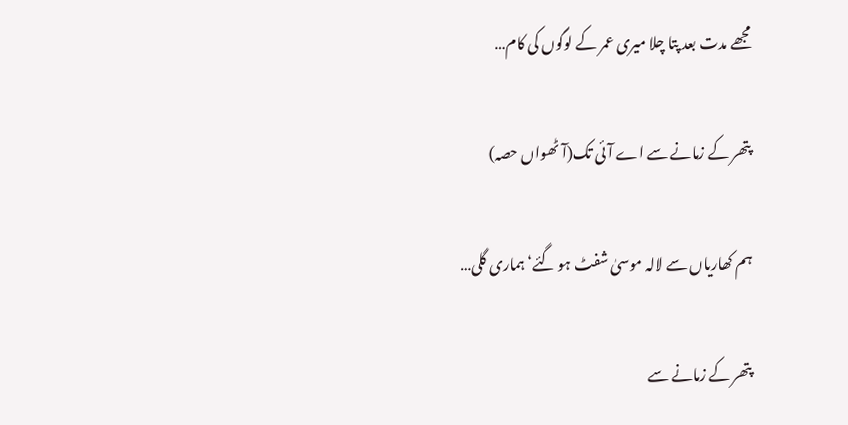مجھے مدت بعد پتا چلا میری عمر کے لوگوں کی کام…

پتھر کے زمانے سے اے آئی تک(آٹھواں حصہ)

ہم کھاریاں سے لالہ موسیٰ شفٹ ہو گئے‘ ہماری گلی…

پتھر کے زمانے سے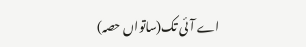اے آئی تک(ساتواں حصہ)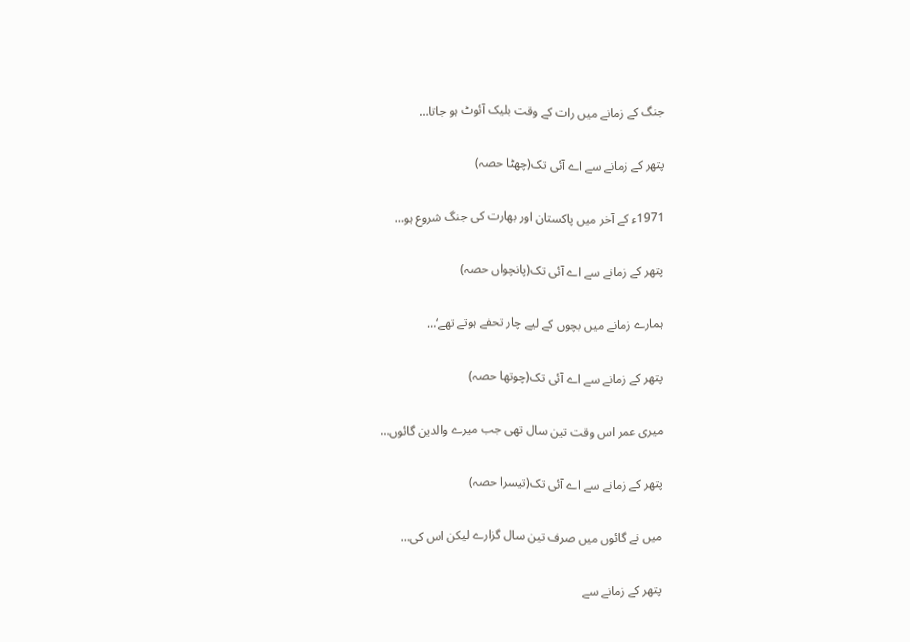جنگ کے زمانے میں رات کے وقت بلیک آئوٹ ہو جاتا…

پتھر کے زمانے سے اے آئی تک(چھٹا حصہ)

1971ء کے آخر میں پاکستان اور بھارت کی جنگ شروع ہو…

پتھر کے زمانے سے اے آئی تک(پانچواں حصہ)

ہمارے زمانے میں بچوں کے لیے چار تحفے ہوتے تھے‘…

پتھر کے زمانے سے اے آئی تک(چوتھا حصہ)

میری عمر اس وقت تین سال تھی جب میرے والدین گائوں…

پتھر کے زمانے سے اے آئی تک(تیسرا حصہ)

میں نے گائوں میں صرف تین سال گزارے لیکن اس کی…

پتھر کے زمانے سے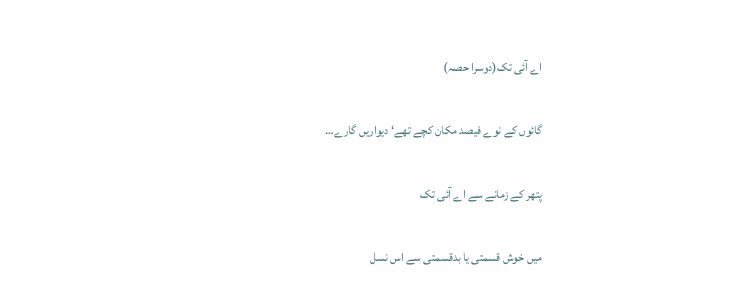اے آئی تک(دوسرا حصہ)

گائوں کے نوے فیصد مکان کچے تھے‘ دیواریں گارے…

پتھر کے زمانے سے اے آئی تک

میں خوش قسمتی یا بدقسمتی سے اس نسل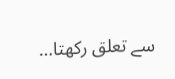سے تعلق رکھتا…